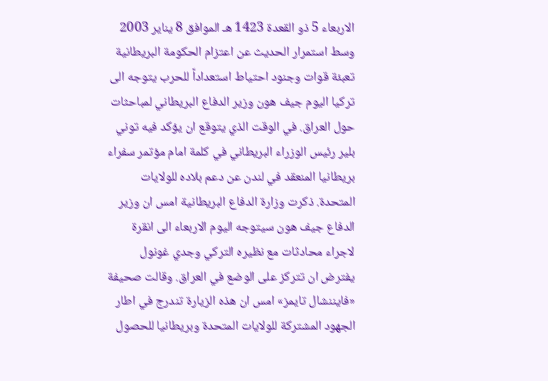الاربعاء 5 ذو القعدة 1423 هـ الموافق 8 يناير 2003 وسط استمرار الحديث عن اعتزام الحكومة البريطانية تعبئة قوات وجنود احتياط استعداداً للحرب يتوجه الى تركيا اليوم جيف هون وزير الدفاع البريطاني لمباحثات حول العراق. في الوقت الذي يتوقع ان يؤكد فيه توني بلير رئيس الوزراء البريطاني في كلمة امام مؤتمر سفراء بريطانيا المنعقد في لندن عن دعم بلاده للولايات المتحدة. ذكرت وزارة الدفاع البريطانية امس ان وزير الدفاع جيف هون سيتوجه اليوم الاربعاء الى انقرة لاجراء محادثات مع نظيره التركي وجدي غونول يفترض ان تتركز على الوضع في العراق. وقالت صحيفة «فايننشال تايمز» امس ان هذه الزيارة تندرج في اطار الجهود المشتركة للولايات المتحدة وبريطانيا للحصول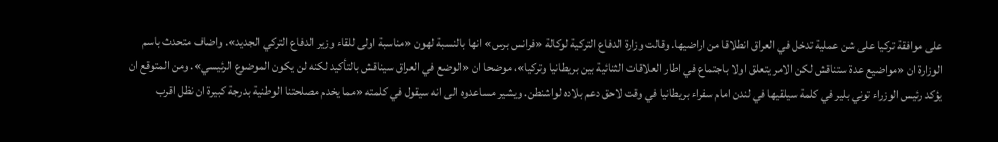على موافقة تركيا على شن عملية تدخل في العراق انطلاقا من اراضيها. وقالت وزارة الدفاع التركية لوكالة «فرانس برس» انها بالنسبة لهون «مناسبة اولى للقاء وزير الدفاع التركي الجديد». واضاف متحدث باسم الوزارة ان «مواضيع عدة ستناقش لكن الامر يتعلق اولا باجتماع في اطار العلاقات الثنائية بين بريطانيا وتركيا»، موضحا ان «الوضع في العراق سيناقش بالتأكيد لكنه لن يكون الموضوع الرئيسي». ومن المتوقع ان يؤكد رئيس الوزراء توني بلير في كلمة سيلقيها في لندن امام سفراء بريطانيا في وقت لاحق دعم بلاده لواشنطن. ويشير مساعدوه الى انه سيقول في كلمته «مما يخدم مصلحتنا الوطنية بدرجة كبيرة ان نظل اقرب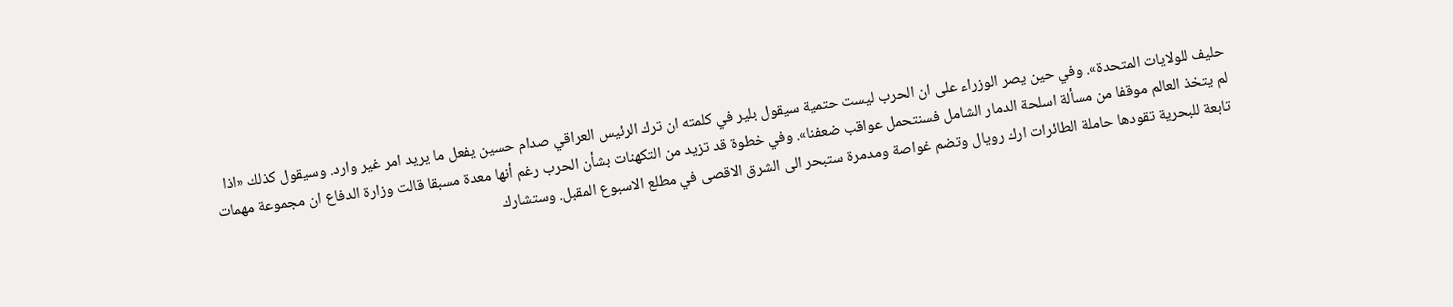حليف للولايات المتحدة». وفي حين يصر الوزراء على ان الحرب ليست حتمية سيقول بلير في كلمته ان ترك الرئيس العراقي صدام حسين يفعل ما يريد امر غير وارد. وسيقول كذلك «اذا لم يتخذ العالم موقفا من مسألة اسلحة الدمار الشامل فسنتحمل عواقب ضعفنا». وفي خطوة قد تزيد من التكهنات بشأن الحرب رغم أنها معدة مسبقا قالت وزارة الدفاع ان مجموعة مهمات تابعة للبحرية تقودها حاملة الطائرات ارك رويال وتضم غواصة ومدمرة ستبحر الى الشرق الاقصى في مطلع الاسبوع المقبل. وستشارك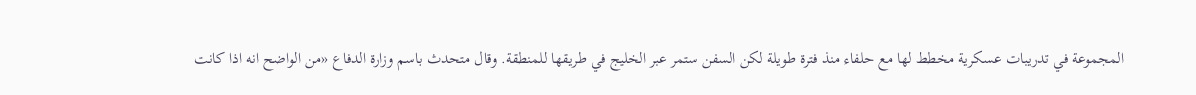المجموعة في تدريبات عسكرية مخطط لها مع حلفاء منذ فترة طويلة لكن السفن ستمر عبر الخليج في طريقها للمنطقة. وقال متحدث باسم وزارة الدفاع «من الواضح انه اذا كانت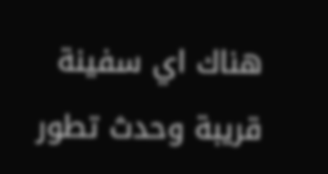هناك اي سفينة قريبة وحدث تطور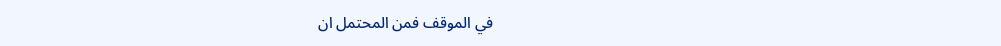في الموقف فمن المحتمل ان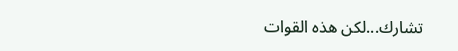تشارك...لكن هذه القوات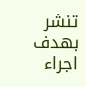تنشر بهدف اجراء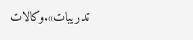تدريبات».وكالات